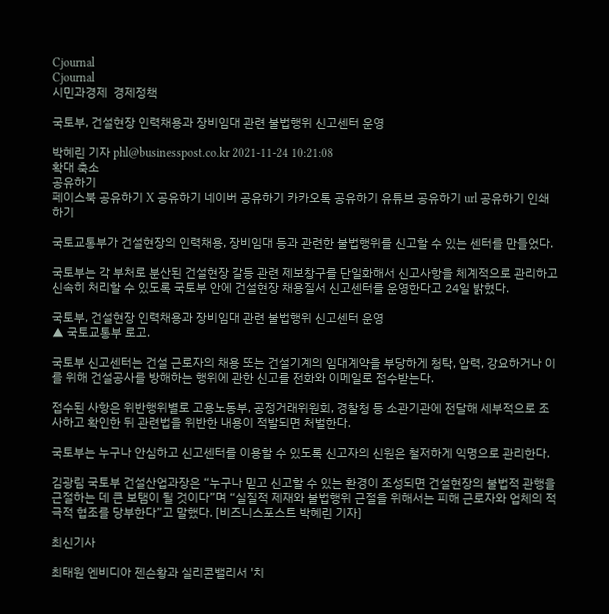Cjournal
Cjournal
시민과경제  경제정책

국토부, 건설현장 인력채용과 장비임대 관련 불법행위 신고센터 운영

박혜린 기자 phl@businesspost.co.kr 2021-11-24 10:21:08
확대 축소
공유하기
페이스북 공유하기 X 공유하기 네이버 공유하기 카카오톡 공유하기 유튜브 공유하기 url 공유하기 인쇄하기

국토교통부가 건설현장의 인력채용, 장비임대 등과 관련한 불법행위를 신고할 수 있는 센터를 만들었다.

국토부는 각 부처로 분산된 건설현장 갈등 관련 제보창구를 단일화해서 신고사항을 체계적으로 관리하고 신속히 처리할 수 있도록 국토부 안에 건설현장 채용질서 신고센터를 운영한다고 24일 밝혔다.

국토부, 건설현장 인력채용과 장비임대 관련 불법행위 신고센터 운영
▲ 국토교통부 로고.

국토부 신고센터는 건설 근로자의 채용 또는 건설기계의 임대계약을 부당하게 청탁, 압력, 강요하거나 이를 위해 건설공사를 방해하는 행위에 관한 신고를 전화와 이메일로 접수받는다.

접수된 사항은 위반행위별로 고용노동부, 공정거래위원회, 경찰청 등 소관기관에 전달해 세부적으로 조사하고 확인한 뒤 관련법을 위반한 내용이 적발되면 처벌한다.

국토부는 누구나 안심하고 신고센터를 이용할 수 있도록 신고자의 신원은 철저하게 익명으로 관리한다.

김광림 국토부 건설산업과장은 “누구나 믿고 신고할 수 있는 환경이 조성되면 건설현장의 불법적 관행을 근절하는 데 큰 보탬이 될 것이다”며 “실질적 제재와 불법행위 근절을 위해서는 피해 근로자와 업체의 적극적 협조를 당부한다”고 말했다. [비즈니스포스트 박혜린 기자]

최신기사

최태원 엔비디아 젠슨황과 실리콘밸리서 '치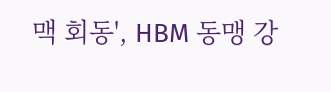맥 회동', HBM 동맹 강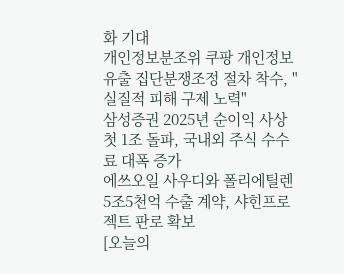화 기대
개인정보분조위 쿠팡 개인정보유출 집단분쟁조정 절차 착수, "실질적 피해 구제 노력"
삼성증권 2025년 순이익 사상 첫 1조 돌파, 국내외 주식 수수료 대폭 증가
에쓰오일 사우디와 폴리에틸렌 5조5천억 수출 계약, 샤힌프로젝트 판로 확보
[오늘의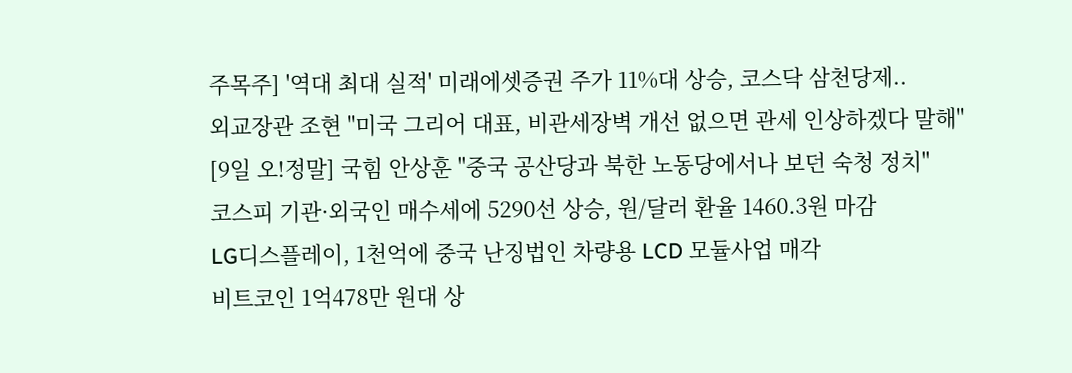주목주] '역대 최대 실적' 미래에셋증권 주가 11%대 상승, 코스닥 삼천당제..
외교장관 조현 "미국 그리어 대표, 비관세장벽 개선 없으면 관세 인상하겠다 말해"
[9일 오!정말] 국힘 안상훈 "중국 공산당과 북한 노동당에서나 보던 숙청 정치"
코스피 기관·외국인 매수세에 5290선 상승, 원/달러 환율 1460.3원 마감
LG디스플레이, 1천억에 중국 난징법인 차량용 LCD 모듈사업 매각
비트코인 1억478만 원대 상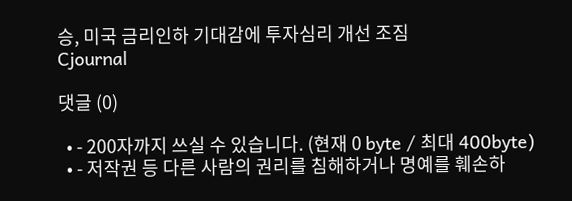승, 미국 금리인하 기대감에 투자심리 개선 조짐
Cjournal

댓글 (0)

  • - 200자까지 쓰실 수 있습니다. (현재 0 byte / 최대 400byte)
  • - 저작권 등 다른 사람의 권리를 침해하거나 명예를 훼손하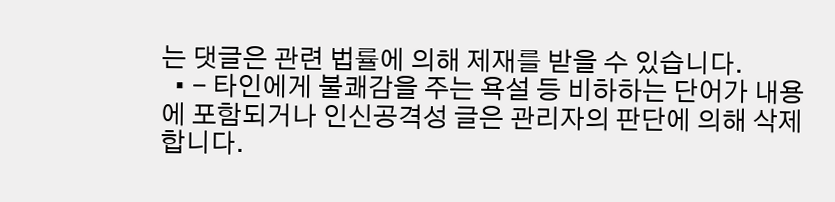는 댓글은 관련 법률에 의해 제재를 받을 수 있습니다.
  • - 타인에게 불쾌감을 주는 욕설 등 비하하는 단어가 내용에 포함되거나 인신공격성 글은 관리자의 판단에 의해 삭제 합니다.